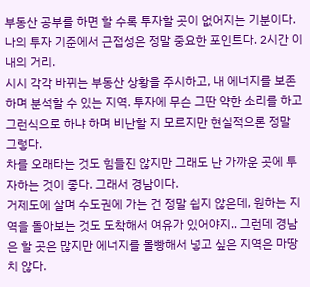부동산 공부를 하면 할 수록 투자할 곳이 없어지는 기분이다. 나의 투자 기준에서 근접성은 정말 중요한 포인트다. 2시간 이내의 거리.
시시 각각 바뀌는 부동산 상황을 주시하고, 내 에너지를 보존하며 분석할 수 있는 지역. 투자에 무슨 그딴 약한 소리를 하고 그런식으로 하냐 하며 비난할 지 모르지만 현실적으론 정말 그렇다.
차를 오래타는 것도 힘들진 않지만 그래도 난 가까운 곳에 투자하는 것이 좋다. 그래서 경남이다.
거제도에 살며 수도권에 가는 건 정말 쉽지 않은데, 원하는 지역을 돌아보는 것도 도착해서 여유가 있어야지.. 그런데 경남은 할 곳은 많지만 에너지를 몰빵해서 넣고 싶은 지역은 마땅치 않다.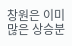창원은 이미 많은 상승분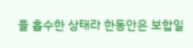을 흡수한 상태라 한동안은 보합일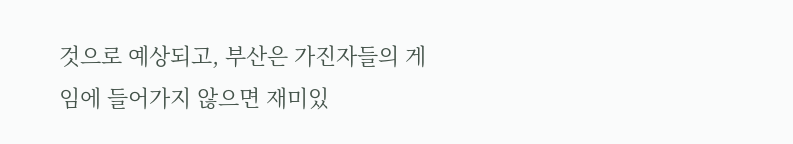것으로 예상되고, 부산은 가진자들의 게임에 들어가지 않으면 재미있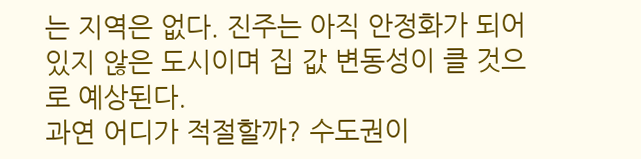는 지역은 없다. 진주는 아직 안정화가 되어 있지 않은 도시이며 집 값 변동성이 클 것으로 예상된다.
과연 어디가 적절할까? 수도권이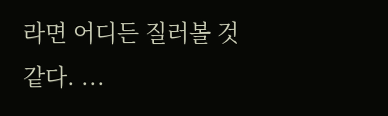라면 어디든 질러볼 것 같다. ...